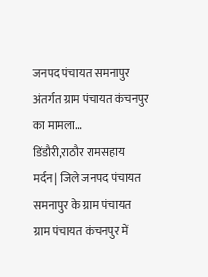जनपद पंचायत समनापुर अंतर्गत ग्राम पंचायत कंचनपुर का मामला…
डिंडौरी,राठौर रामसहाय मर्दन| जिले जनपद पंचायत समनापुर के ग्राम पंचायत ग्राम पंचायत कंचनपुर में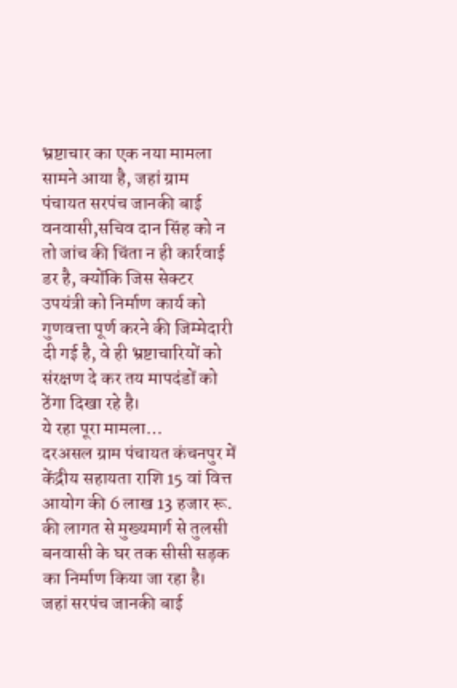भ्रष्टाचार का एक नया मामला सामने आया है, जहां ग्राम पंचायत सरपंच जानकी बाई वनवासी,सचिव दान सिंह को न तो जांच की चिंता न ही कार्रवाई डर है, क्योंकि जिस सेक्टर उपयंत्री को निर्माण कार्य को गुणवत्ता पूर्ण करने की जिम्मेदारी दी गई है, वे ही भ्रष्टाचारियों को संरक्षण दे कर तय मापदंडों को ठेंगा दिखा रहे है।
ये रहा पूरा मामला…
दरअसल ग्राम पंचायत कंचनपुर में केंद्रीय सहायता राशि 15 वां वित्त आयोग की 6 लाख 13 हजार रू. की लागत से मुख्यमार्ग से तुलसी बनवासी के घर तक सीसी सड़क का निर्माण किया जा रहा है।
जहां सरपंच जानकी बाई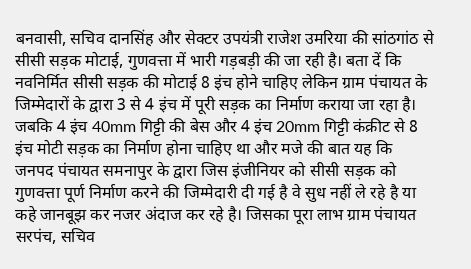बनवासी, सचिव दानसिंह और सेक्टर उपयंत्री राजेश उमरिया की सांठगांठ से सीसी सड़क मोटाई, गुणवत्ता में भारी गड़बड़ी की जा रही है। बता दें कि नवनिर्मित सीसी सड़क की मोटाई 8 इंच होने चाहिए लेकिन ग्राम पंचायत के जिम्मेदारों के द्वारा 3 से 4 इंच में पूरी सड़क का निर्माण कराया जा रहा है। जबकि 4 इंच 40mm गिट्टी की बेस और 4 इंच 20mm गिट्टी कंक्रीट से 8 इंच मोटी सड़क का निर्माण होना चाहिए था और मजे की बात यह कि जनपद पंचायत समनापुर के द्वारा जिस इंजीनियर को सीसी सड़क को गुणवत्ता पूर्ण निर्माण करने की जिम्मेदारी दी गई है वे सुध नहीं ले रहे है या कहे जानबूझ कर नजर अंदाज कर रहे है। जिसका पूरा लाभ ग्राम पंचायत सरपंच, सचिव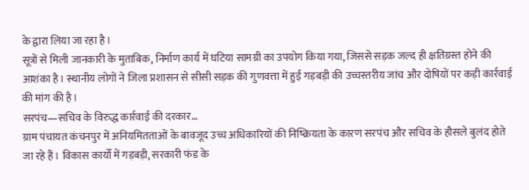के द्वारा लिया जा रहा है।
सूत्रों से मिली जानकारी के मुताबिक, निर्माण कार्य में घटिया सामग्री का उपयोग किया गया, जिससे सड़क जल्द ही क्षतिग्रस्त होने की आशंका है। स्थानीय लोगों ने जिला प्रशासन से सीसी सड़क की गुणवत्ता में हुई गड़बड़ी की उच्चस्तरीय जांच और दोषियों पर कड़ी कार्रवाई की मांग की है।
सरपंच—सचिव के विरुद्ध कार्रवाई की दरकार…
ग्राम पंचायत कंचनपुर में अनियमितताओं के बावजूद उच्च अधिकारियों की निष्क्रियता के कारण सरपंच और सचिव के हौसले बुलंद होते जा रहे हैं। विकास कार्यों में गड़बड़ी, सरकारी फंड के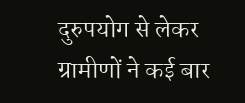दुरुपयोग से लेकर ग्रामीणों ने कई बार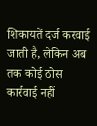शिकायतें दर्ज करवाई जाती है, लेकिन अब तक कोई ठोस कार्रवाई नहीं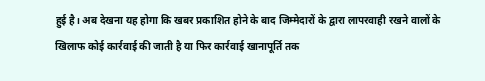हुई है। अब देखना यह होगा कि खबर प्रकाशित होने के बाद जिम्मेदारों के द्वारा लापरवाही रखने वालों के खिलाफ कोई कार्रवाई की जाती है या फिर कार्रवाई खानापूर्ति तक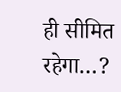ही सीमित रहेगा…?